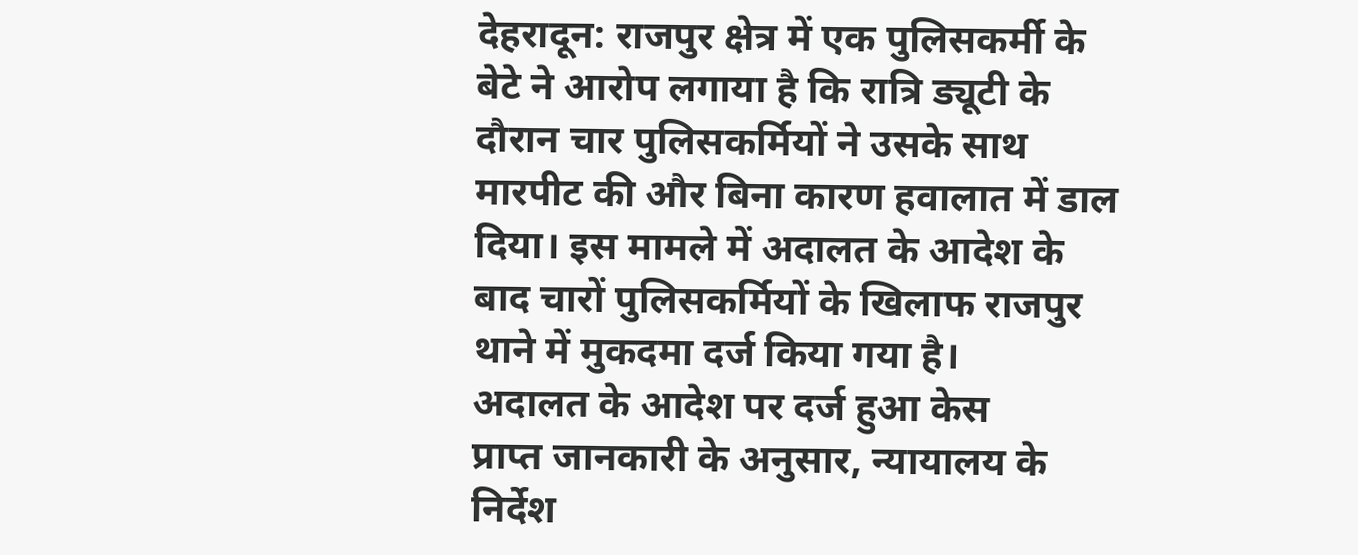देहरादून: राजपुर क्षेत्र में एक पुलिसकर्मी के बेटे ने आरोप लगाया है कि रात्रि ड्यूटी के दौरान चार पुलिसकर्मियों ने उसके साथ मारपीट की और बिना कारण हवालात में डाल दिया। इस मामले में अदालत के आदेश के बाद चारों पुलिसकर्मियों के खिलाफ राजपुर थाने में मुकदमा दर्ज किया गया है।
अदालत के आदेश पर दर्ज हुआ केस
प्राप्त जानकारी के अनुसार, न्यायालय के निर्देश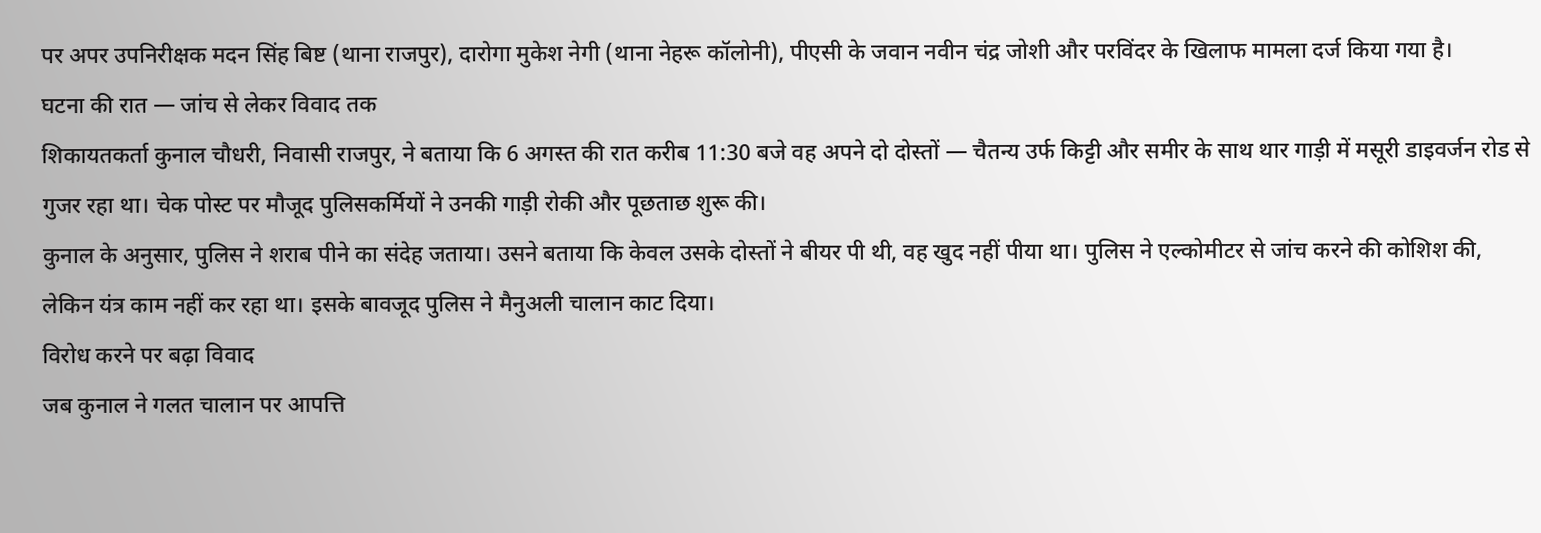पर अपर उपनिरीक्षक मदन सिंह बिष्ट (थाना राजपुर), दारोगा मुकेश नेगी (थाना नेहरू कॉलोनी), पीएसी के जवान नवीन चंद्र जोशी और परविंदर के खिलाफ मामला दर्ज किया गया है।
घटना की रात — जांच से लेकर विवाद तक
शिकायतकर्ता कुनाल चौधरी, निवासी राजपुर, ने बताया कि 6 अगस्त की रात करीब 11:30 बजे वह अपने दो दोस्तों — चैतन्य उर्फ किट्टी और समीर के साथ थार गाड़ी में मसूरी डाइवर्जन रोड से गुजर रहा था। चेक पोस्ट पर मौजूद पुलिसकर्मियों ने उनकी गाड़ी रोकी और पूछताछ शुरू की।
कुनाल के अनुसार, पुलिस ने शराब पीने का संदेह जताया। उसने बताया कि केवल उसके दोस्तों ने बीयर पी थी, वह खुद नहीं पीया था। पुलिस ने एल्कोमीटर से जांच करने की कोशिश की, लेकिन यंत्र काम नहीं कर रहा था। इसके बावजूद पुलिस ने मैनुअली चालान काट दिया।
विरोध करने पर बढ़ा विवाद
जब कुनाल ने गलत चालान पर आपत्ति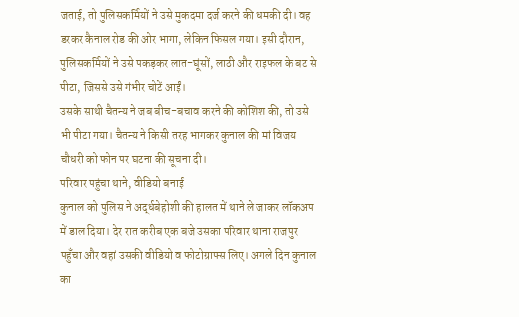जताई, तो पुलिसकर्मियों ने उसे मुकदमा दर्ज करने की धमकी दी। वह डरकर कैनाल रोड की ओर भागा, लेकिन फिसल गया। इसी दौरान, पुलिसकर्मियों ने उसे पकड़कर लात-घूंसों, लाठी और राइफल के बट से पीटा, जिससे उसे गंभीर चोटें आईं।
उसके साथी चैतन्य ने जब बीच-बचाव करने की कोशिश की, तो उसे भी पीटा गया। चैतन्य ने किसी तरह भागकर कुनाल की मां विजय चौधरी को फोन पर घटना की सूचना दी।
परिवार पहुंचा थाने, वीडियो बनाई
कुनाल को पुलिस ने अर्द्धबेहोशी की हालत में थाने ले जाकर लॉकअप में डाल दिया। देर रात करीब एक बजे उसका परिवार थाना राजपुर पहुँचा और वहां उसकी वीडियो व फोटोग्राफ्स लिए। अगले दिन कुनाल का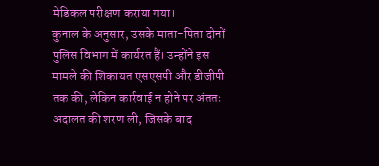मेडिकल परीक्षण कराया गया।
कुनाल के अनुसार, उसके माता-पिता दोनों पुलिस विभाग में कार्यरत हैं। उन्होंने इस मामले की शिकायत एसएसपी और डीजीपी तक की, लेकिन कार्रवाई न होने पर अंततः अदालत की शरण ली, जिसके बाद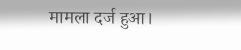मामला दर्ज हुआ।